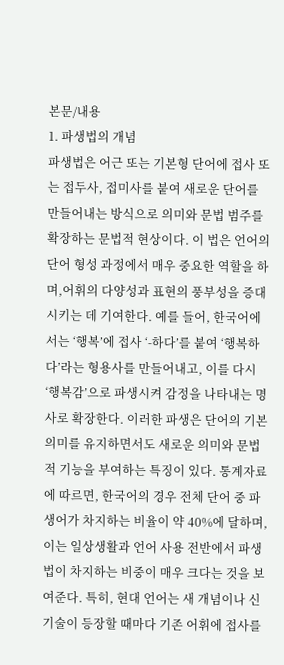본문/내용
1. 파생법의 개념
파생법은 어근 또는 기본형 단어에 접사 또는 접두사, 접미사를 붙여 새로운 단어를 만들어내는 방식으로 의미와 문법 범주를 확장하는 문법적 현상이다. 이 법은 언어의 단어 형성 과정에서 매우 중요한 역할을 하며,어휘의 다양성과 표현의 풍부성을 증대시키는 데 기여한다. 예를 들어, 한국어에서는 ‘행복’에 접사 ‘-하다’를 붙여 ‘행복하다’라는 형용사를 만들어내고, 이를 다시 ‘행복감’으로 파생시켜 감정을 나타내는 명사로 확장한다. 이러한 파생은 단어의 기본 의미를 유지하면서도 새로운 의미와 문법적 기능을 부여하는 특징이 있다. 통계자료에 따르면, 한국어의 경우 전체 단어 중 파생어가 차지하는 비율이 약 40%에 달하며, 이는 일상생활과 언어 사용 전반에서 파생법이 차지하는 비중이 매우 크다는 것을 보여준다. 특히, 현대 언어는 새 개념이나 신기술이 등장할 때마다 기존 어휘에 접사를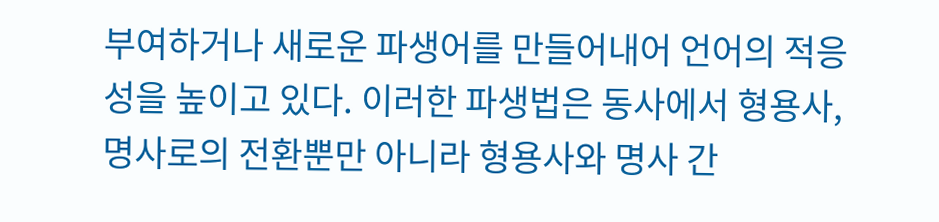부여하거나 새로운 파생어를 만들어내어 언어의 적응성을 높이고 있다. 이러한 파생법은 동사에서 형용사, 명사로의 전환뿐만 아니라 형용사와 명사 간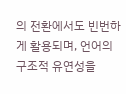의 전환에서도 빈번하게 활용되며, 언어의 구조적 유연성을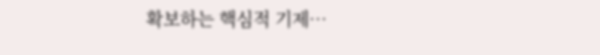확보하는 핵심적 기제…